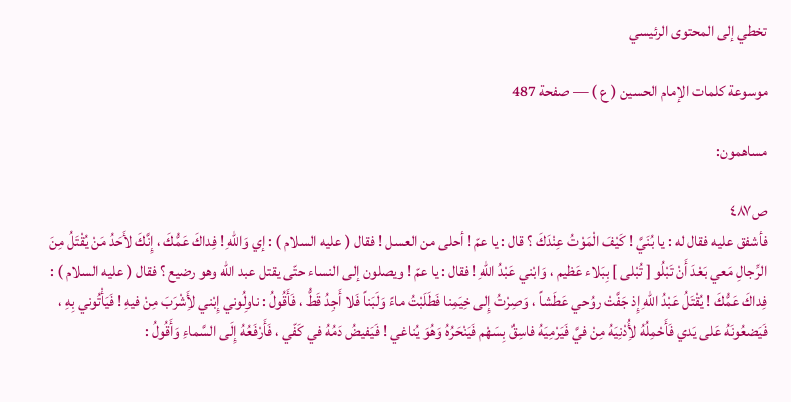تخطي إلى المحتوى الرئيسي

موسوعة كلمات الإمام الحسين ( ع ) — صفحة 487

مساهمون:

ص٤٨٧
فأشفق عليه فقال له : يا بُنَيَّ ! كَيْفَ الْمَوْتُ عِنْدَكَ ؟ قال : يا عمّ ! أحلى من العسل ! فقال ( عليه السلام ) : إي وَاللهِ ! فِداكَ عَمُّكَ ، إِنَّكَ لأَحَدُ مَنْ يُقْتَلُ مِنَ الرِّجالِ مَعي بَعْدَ أَنْ تَبْلُو [ تُبْلى ] بِبَلاء عَظيم ، وَابْني عَبْدُ اللهِ ! فقال : يا عمّ ! ويصلون إلى النساء حتّى يقتل عبد الله وهو رضيع ؟ فقال ( عليه السلام ) : فِداكَ عَمُّكَ ! يُقْتَلُ عَبْدُ اللهِ إِذ جَفَّتْ روُحي عَطَشاً ، وَصِرْتُ إِلى خِيَمِنا فَطَلَبْتُ ماءً وَلَبَناً فَلا أَجِدُ قَطُّ ، فَأَقُولُ : ناوِلُوني إِبْني لأَِشْرَبَ مِنْ فيهِ ! فَيَأْتُوني بِهِ ، فَيَضعُونَهُ عَلى يَدي فَأَحْمِلُهُ لأُِدْنِيَهُ مِنْ فيَّ فَيَرْمِيَهُ فاسِقٌ بِسَهْم فَيَنْحَرُهُ وَهُوَ يُناغي ! فَيَفيضُ دَمُهُ في كَفّي ، فَأَرْفَعُهُ إِلَى السَّماءِ وَأَقُولُ :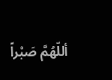أللّهُمَّ صَبْراً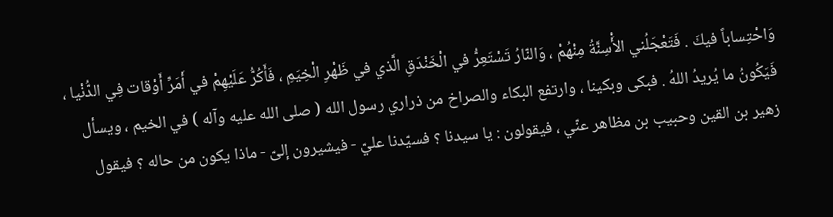وَاحْتِساباً فيكَ . فَتَعْجَلُني الأَْسِنَّةُ مِنْهُمْ ، وَالنّارُ تَسْتَعِرُّ في الْخَنْدَقِ الَّذي في ظَهْرِ الْخِيَمِ ، فَأَكُرُّ عَلَيْهِمْ في أَمَرِّ أَوْقات فِي الدُّنْيا ، فَيَكُونُ ما يُريدُ اللهُ . فبكى وبكينا ، وارتفع البكاء والصراخ من ذراري رسول الله ( صلى الله عليه وآله ) في الخيم ، ويسأل زهير بن القين وحبيب بن مظاهر عنّي ، فيقولون : يا سيدنا ؟ فسيّدنا عليّ - فيشيرون إلىّ - ماذا يكون من حاله ؟ فيقول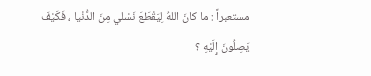مستعبراً : ما كانَ اللهُ لِيَقْطَعَ نَسْلي مِنَ الدُّنْيا ، فَكَيْفَ يَصِلُونَ إِلَيْهِ ؟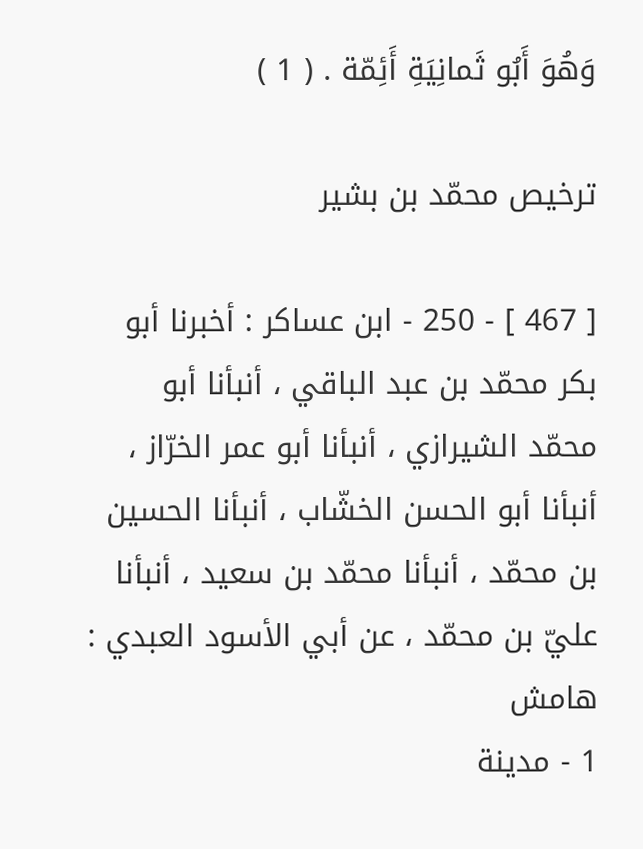وَهُوَ أَبُو ثَمانِيَةِ أَئِمّة . ( 1 )

ترخيص محمّد بن بشير

[ 467 ] - 250 - ابن عساكر : أخبرنا أبو بكر محمّد بن عبد الباقي ، أنبأنا أبو محمّد الشيرازي ، أنبأنا أبو عمر الخرّاز ، أنبأنا أبو الحسن الخشّاب ، أنبأنا الحسين بن محمّد ، أنبأنا محمّد بن سعيد ، أنبأنا عليّ بن محمّد ، عن أبي الأسود العبدي :
هامش
1 - مدينة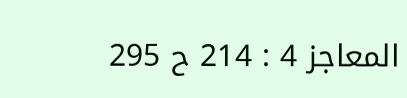المعاجز 4 : 214 ح 295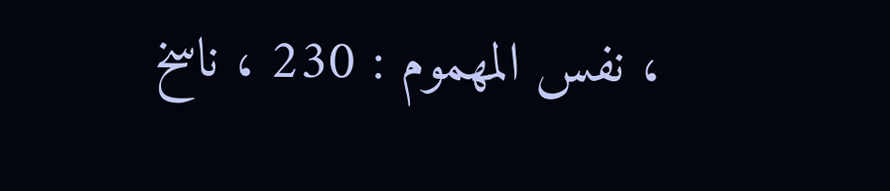، نفس المهموم : 230 ، ناسخ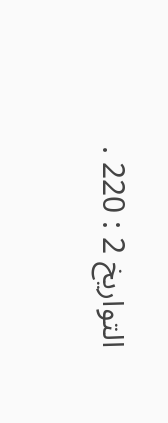التواريخ 2 : 220 .